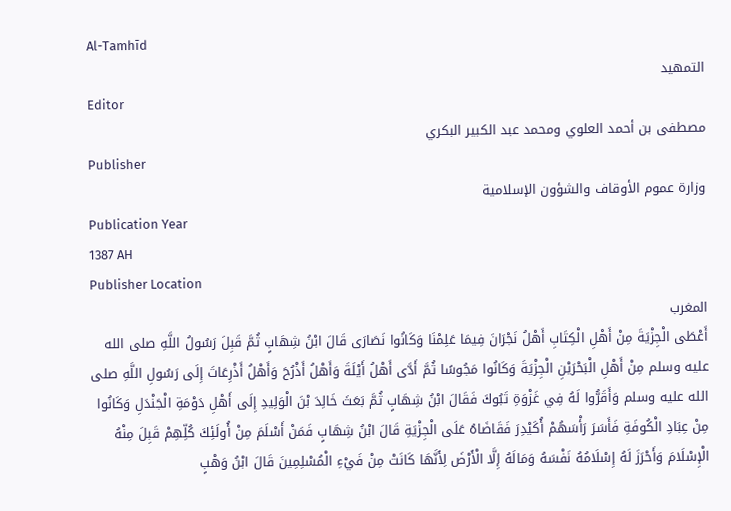Al-Tamhīd
التمهيد
Editor
مصطفى بن أحمد العلوي ومحمد عبد الكبير البكري
Publisher
وزارة عموم الأوقاف والشؤون الإسلامية
Publication Year
1387 AH
Publisher Location
المغرب
أَعْطَى الْجِزْيَةَ مِنْ أَهْلِ الْكِتَابِ أَهْلُ نَجْرَانَ فِيمَا عَلِمْنَا وَكَانُوا نَصَارَى قَالَ ابْنُ شِهَابٍ ثُمَّ قَبِلَ رَسُولُ اللَّهِ صلى الله عليه وسلم مِنْ أَهْلِ الْبَحْرَيْنِ الْجِزْيَةَ وَكَانُوا مَجُوسًا ثُمَّ أَدَّى أَهْلُ أَيْلَةَ وَأَهْلُ أَذْرُحَ وَأَهْلُ أَذْرِعَاتَ إِلَى رَسُولِ اللَّهِ صلى الله عليه وسلم وَأَقَرُّوا لَهُ فِي غَزْوَةِ تَبُوكَ فَقَالَ ابْنُ شِهَابٍ ثُمَّ بَعَثَ خَالِدَ بْنَ الْوَلِيدِ إِلَى أَهْلِ دَوْمَةِ الْجَنْدَلِ وَكَانُوا مِنْ عِبَادِ الْكُوفَةِ فَأَسَرَ رَأْسَهُمْ أُكَيْدِرَ فَقَاضَاهُ عَلَى الْجِزْيَةِ قَالَ ابْنُ شِهَابٍ فَمَنْ أَسْلَمَ مِنْ أُولَئِكَ كُلِّهِمْ قَبِلَ مِنْهُ الْإِسْلَامَ وَأَحْرَزَ لَهُ إِسْلَامُهُ نَفْسَهُ وَمَالَهُ إِلَّا الْأَرْضَ لِأَنَّهَا كَانَتْ مِنْ فَيْءِ الْمُسْلِمِينَ قَالَ ابْنُ وَهْبٍ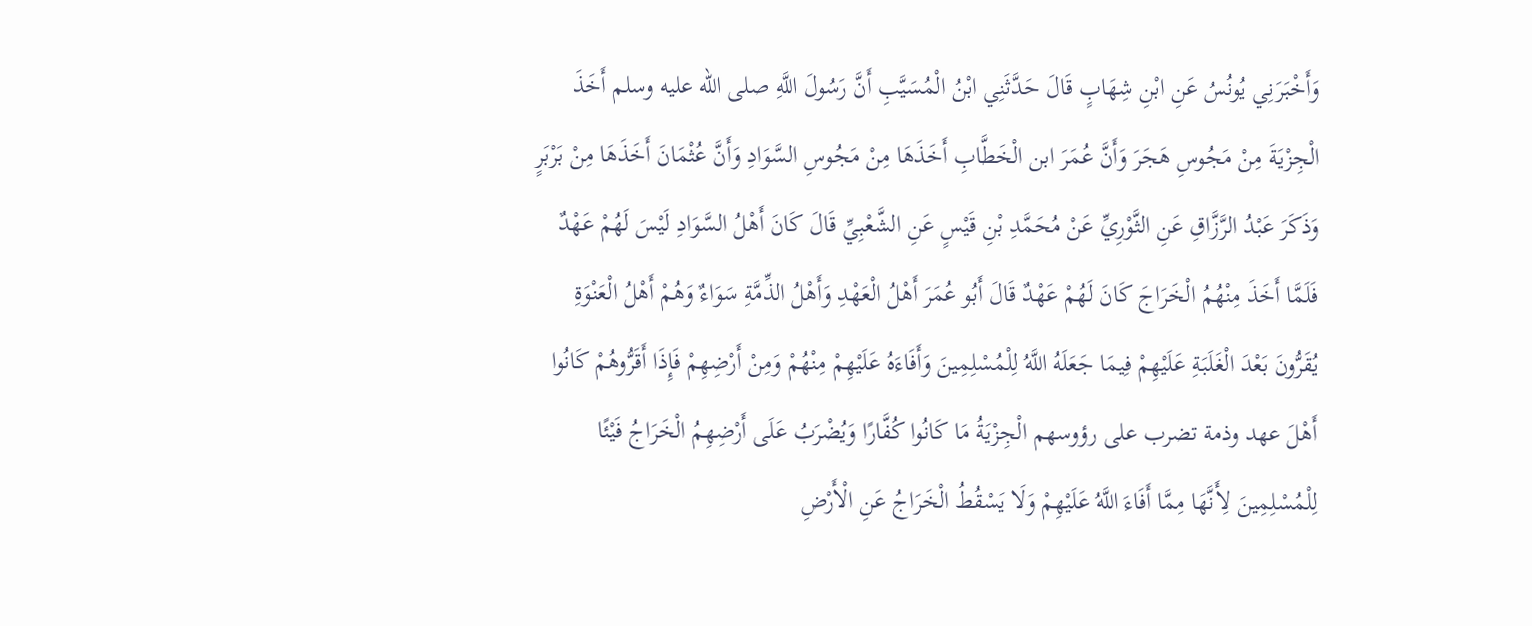وَأَخْبَرَنِي يُونُسُ عَنِ ابْنِ شِهَابٍ قَالَ حَدَّثَنِي ابْنُ الْمُسَيَّبِ أَنَّ رَسُولَ اللَّهِ صلى الله عليه وسلم أَخَذَ الْجِزْيَةَ مِنْ مَجُوسِ هَجَرَ وَأَنَّ عُمَرَ ابن الْخَطَّابِ أَخَذَهَا مِنْ مَجُوسِ السَّوَادِ وَأَنَّ عُثْمَانَ أَخَذَهَا مِنْ بَرْبَرٍ وَذَكَرَ عَبْدُ الرَّزَّاقِ عَنِ الثَّوْرِيِّ عَنْ مُحَمَّدِ بْنِ قَيْسٍ عَنِ الشَّعْبِيِّ قَالَ كَانَ أَهْلُ السَّوَادِ لَيْسَ لَهُمْ عَهْدٌ فَلَمَّا أَخَذَ مِنْهُمُ الْخَرَاجَ كَانَ لَهُمْ عَهْدٌ قَالَ أَبُو عُمَرَ أَهْلُ الْعَهْدِ وَأَهْلُ الذِّمَّةِ سَوَاءٌ وَهُمْ أَهْلُ الْعَنْوَةِ يُقَرُّونَ بَعْدَ الْغَلَبَةِ عَلَيْهِمْ فِيمَا جَعَلَهُ اللَّهُ لِلْمُسْلِمِينَ وَأَفَاءَهُ عَلَيْهِمْ مِنْهُمْ وَمِنْ أَرْضِهِمْ فَإِذَا أَقَرُّوهُمْ كَانُوا أَهْلَ عهد وذمة تضرب على رؤوسهم الْجِزْيَةُ مَا كَانُوا كُفَّارًا وَيُضْرَبُ عَلَى أَرْضِهِمُ الْخَرَاجُ فَيْئًا لِلْمُسْلِمِينَ لِأَنَّهَا مِمَّا أَفَاءَ اللَّهُ عَلَيْهِمْ وَلَا يَسْقُطُ الْخَرَاجُ عَنِ الْأَرْضِ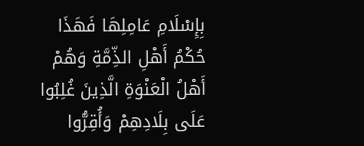بِإِسْلَامِ عَامِلِهَا فَهَذَا حُكْمُ أَهْلِ الذِّمَّةِ وَهُمْ أَهْلُ الْعَنْوَةِ الَّذِينَ غُلِبُوا عَلَى بِلَادِهِمْ وَأُقِرُّوا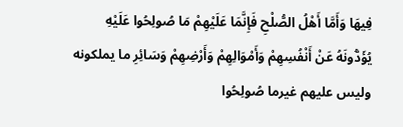فِيهَا وَأَمَّا أَهْلُ الصُّلْحِ فَإِنَّمَا عَلَيْهِمْ مَا صُولِحُوا عَلَيْهِ يُؤَدُّونَهُ عَنْ أَنْفُسِهِمْ وَأَمْوَالِهِمْ وَأَرْضِهِمْ وَسَائِرِ ما يملكونه وليس عليهم غيرما صُولِحُوا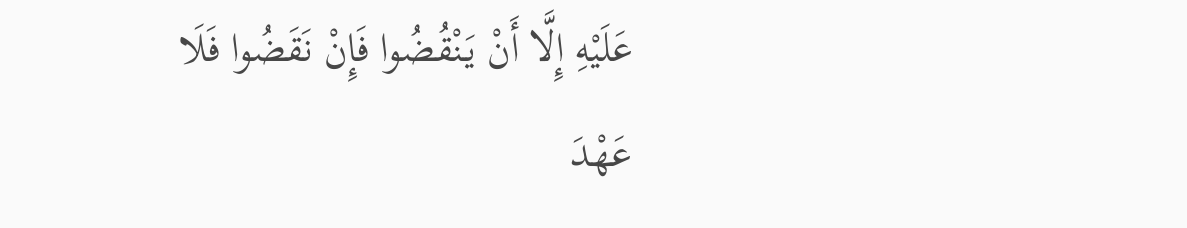عَلَيْهِ إِلَّا أَنْ يَنْقُضُوا فَإِنْ نَقَضُوا فَلَا عَهْدَ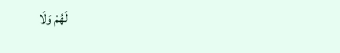لَهُمْ وَلَا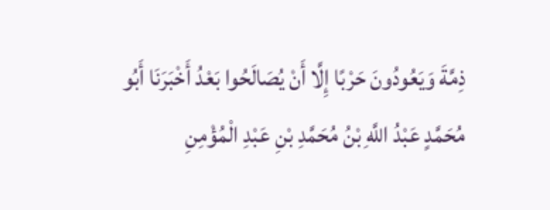ذِمَّةَ وَيَعُودُونَ حَرْبًا إِلَّا أَنْ يُصَالَحُوا بَعْدُ أَخْبَرَنَا أَبُو مُحَمَّدٍ عَبْدُ اللَّهِ بْنُ مُحَمَّدِ بْنِ عَبْدِ الْمُؤْمِنِ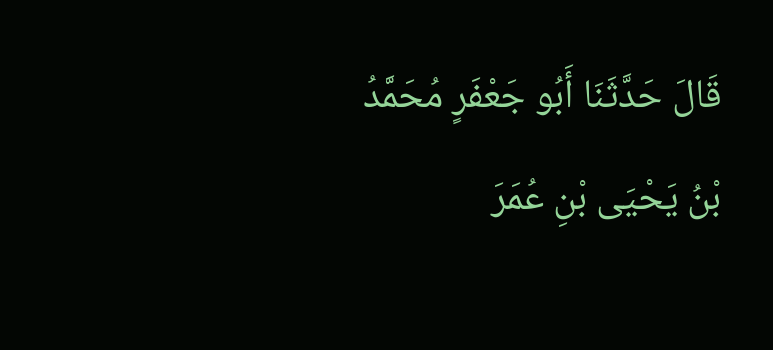قَالَ حَدَّثَنَا أَبُو جَعْفَرٍ مُحَمَّدُ بْنُ يَحْيَى بْنِ عُمَرَ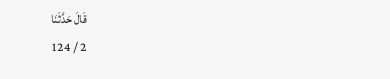قَالَ حَدَّثَنَا
2 / 124